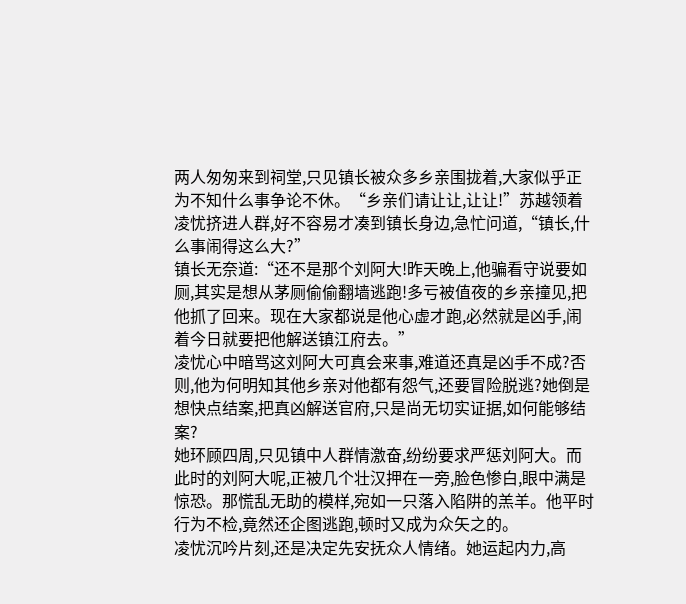两人匆匆来到祠堂,只见镇长被众多乡亲围拢着,大家似乎正为不知什么事争论不休。“乡亲们请让让,让让!”苏越领着凌忧挤进人群,好不容易才凑到镇长身边,急忙问道,“镇长,什么事闹得这么大?”
镇长无奈道:“还不是那个刘阿大!昨天晚上,他骗看守说要如厕,其实是想从茅厕偷偷翻墙逃跑!多亏被值夜的乡亲撞见,把他抓了回来。现在大家都说是他心虚才跑,必然就是凶手,闹着今日就要把他解送镇江府去。”
凌忧心中暗骂这刘阿大可真会来事,难道还真是凶手不成?否则,他为何明知其他乡亲对他都有怨气,还要冒险脱逃?她倒是想快点结案,把真凶解送官府,只是尚无切实证据,如何能够结案?
她环顾四周,只见镇中人群情激奋,纷纷要求严惩刘阿大。而此时的刘阿大呢,正被几个壮汉押在一旁,脸色惨白,眼中满是惊恐。那慌乱无助的模样,宛如一只落入陷阱的羔羊。他平时行为不检,竟然还企图逃跑,顿时又成为众矢之的。
凌忧沉吟片刻,还是决定先安抚众人情绪。她运起内力,高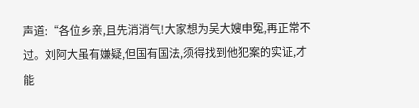声道:“各位乡亲,且先消消气!大家想为吴大嫂申冤,再正常不过。刘阿大虽有嫌疑,但国有国法,须得找到他犯案的实证,才能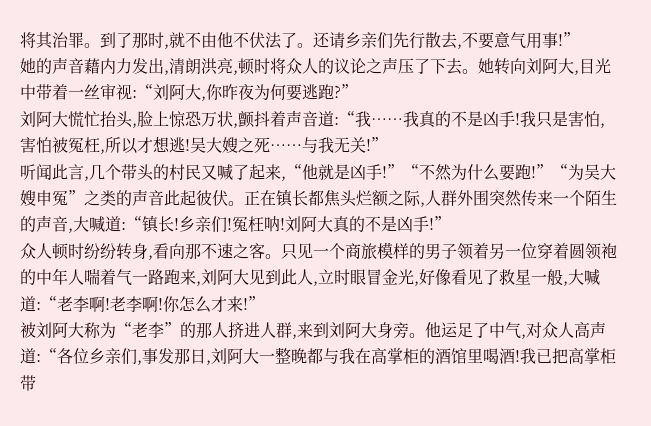将其治罪。到了那时,就不由他不伏法了。还请乡亲们先行散去,不要意气用事!”
她的声音藉内力发出,清朗洪亮,顿时将众人的议论之声压了下去。她转向刘阿大,目光中带着一丝审视:“刘阿大,你昨夜为何要逃跑?”
刘阿大慌忙抬头,脸上惊恐万状,颤抖着声音道:“我……我真的不是凶手!我只是害怕,害怕被冤枉,所以才想逃!吴大嫂之死……与我无关!”
听闻此言,几个带头的村民又喊了起来,“他就是凶手!”“不然为什么要跑!”“为吴大嫂申冤”之类的声音此起彼伏。正在镇长都焦头烂额之际,人群外围突然传来一个陌生的声音,大喊道:“镇长!乡亲们!冤枉呐!刘阿大真的不是凶手!”
众人顿时纷纷转身,看向那不速之客。只见一个商旅模样的男子领着另一位穿着圆领袍的中年人喘着气一路跑来,刘阿大见到此人,立时眼冒金光,好像看见了救星一般,大喊道:“老李啊!老李啊!你怎么才来!”
被刘阿大称为“老李”的那人挤进人群,来到刘阿大身旁。他运足了中气,对众人高声道:“各位乡亲们,事发那日,刘阿大一整晚都与我在高掌柜的酒馆里喝酒!我已把高掌柜带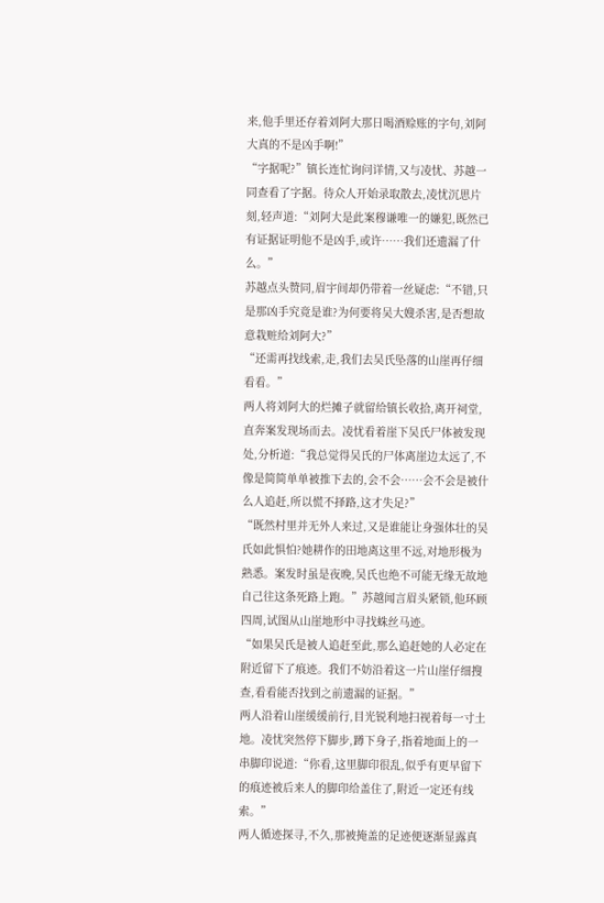来,他手里还存着刘阿大那日喝酒赊账的字句,刘阿大真的不是凶手啊!”
“字据呢?”镇长连忙询问详情,又与凌忧、苏越一同查看了字据。待众人开始录取散去,凌忧沉思片刻,轻声道:“刘阿大是此案穆谦唯一的嫌犯,既然已有证据证明他不是凶手,或许……我们还遗漏了什么。”
苏越点头赞同,眉宇间却仍带着一丝疑虑:“不错,只是那凶手究竟是谁?为何要将吴大嫂杀害,是否想故意栽赃给刘阿大?”
“还需再找线索,走,我们去吴氏坠落的山崖再仔细看看。”
两人将刘阿大的烂摊子就留给镇长收拾,离开祠堂,直奔案发现场而去。凌忧看着崖下吴氏尸体被发现处,分析道:“我总觉得吴氏的尸体离崖边太远了,不像是简简单单被推下去的,会不会……会不会是被什么人追赶,所以慌不择路,这才失足?”
“既然村里并无外人来过,又是谁能让身强体壮的吴氏如此惧怕?她耕作的田地离这里不远,对地形极为熟悉。案发时虽是夜晚,吴氏也绝不可能无缘无故地自己往这条死路上跑。”苏越闻言眉头紧锁,他环顾四周,试图从山崖地形中寻找蛛丝马迹。
“如果吴氏是被人追赶至此,那么追赶她的人必定在附近留下了痕迹。我们不妨沿着这一片山崖仔细搜查,看看能否找到之前遗漏的证据。”
两人沿着山崖缓缓前行,目光锐利地扫视着每一寸土地。凌忧突然停下脚步,蹲下身子,指着地面上的一串脚印说道:“你看,这里脚印很乱,似乎有更早留下的痕迹被后来人的脚印给盖住了,附近一定还有线索。”
两人循迹探寻,不久,那被掩盖的足迹便逐渐显露真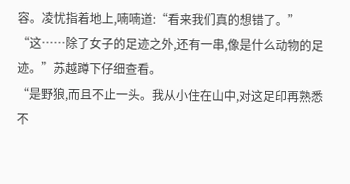容。凌忧指着地上,喃喃道:“看来我们真的想错了。”
“这……除了女子的足迹之外,还有一串,像是什么动物的足迹。”苏越蹲下仔细查看。
“是野狼,而且不止一头。我从小住在山中,对这足印再熟悉不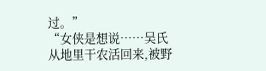过。”
“女侠是想说……吴氏从地里干农活回来,被野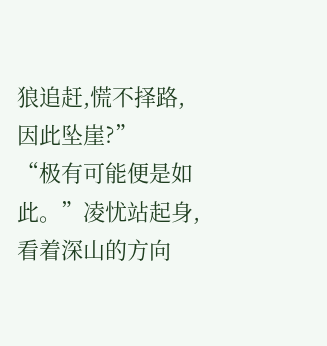狼追赶,慌不择路,因此坠崖?”
“极有可能便是如此。”凌忧站起身,看着深山的方向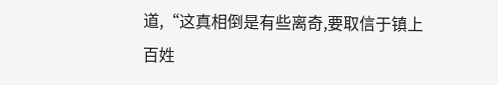道,“这真相倒是有些离奇,要取信于镇上百姓